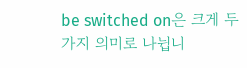be switched on은 크게 두 가지 의미로 나뉩니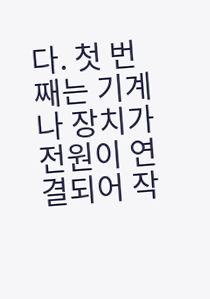다. 첫 번째는 기계나 장치가 전원이 연결되어 작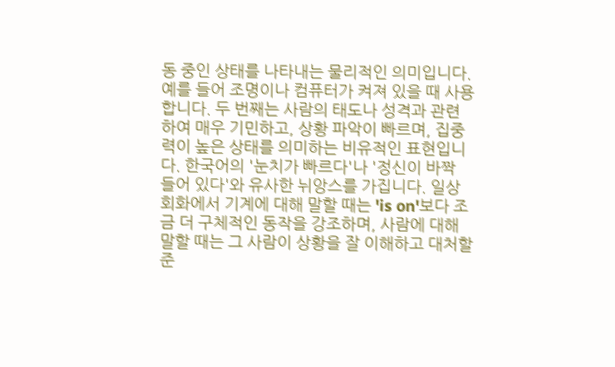동 중인 상태를 나타내는 물리적인 의미입니다. 예를 들어 조명이나 컴퓨터가 켜져 있을 때 사용합니다. 두 번째는 사람의 태도나 성격과 관련하여 매우 기민하고, 상황 파악이 빠르며, 집중력이 높은 상태를 의미하는 비유적인 표현입니다. 한국어의 '눈치가 빠르다'나 '정신이 바짝 들어 있다'와 유사한 뉘앙스를 가집니다. 일상 회화에서 기계에 대해 말할 때는 'is on'보다 조금 더 구체적인 동작을 강조하며, 사람에 대해 말할 때는 그 사람이 상황을 잘 이해하고 대처할 준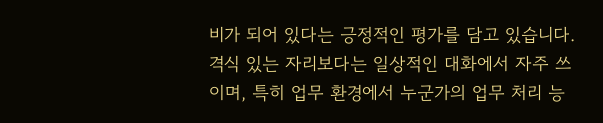비가 되어 있다는 긍정적인 평가를 담고 있습니다. 격식 있는 자리보다는 일상적인 대화에서 자주 쓰이며, 특히 업무 환경에서 누군가의 업무 처리 능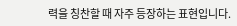력을 칭찬할 때 자주 등장하는 표현입니다.